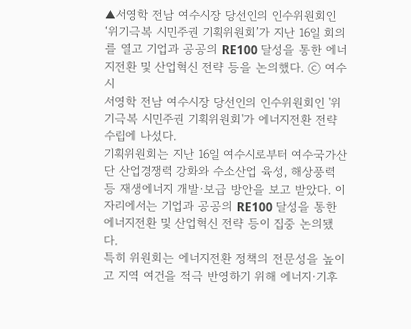▲서영학 전남 여수시장 당선인의 인수위원회인 ‘위기극복 시민주권 기획위원회’가 지난 16일 회의를 열고 기업과 공공의 RE100 달성을 통한 에너지전환 및 산업혁신 전략 등을 논의했다. ⓒ 여수시
서영학 전남 여수시장 당선인의 인수위원회인 '위기극복 시민주권 기획위원회'가 에너지전환 전략 수립에 나섰다.
기획위원회는 지난 16일 여수시로부터 여수국가산단 산업경쟁력 강화와 수소산업 육성, 해상풍력 등 재생에너지 개발·보급 방안을 보고 받았다. 이 자리에서는 기업과 공공의 RE100 달성을 통한 에너지전환 및 산업혁신 전략 등이 집중 논의됐다.
특히 위원회는 에너지전환 정책의 전문성을 높이고 지역 여건을 적극 반영하기 위해 에너지·기후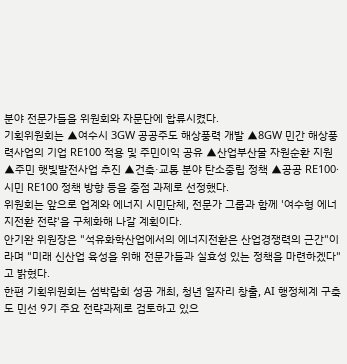분야 전문가들을 위원회와 자문단에 합류시켰다.
기획위원회는 ▲여수시 3GW 공공주도 해상풍력 개발 ▲8GW 민간 해상풍력사업의 기업 RE100 적용 및 주민이익 공유 ▲산업부산물 자원순환 지원 ▲주민 햇빛발전사업 추진 ▲건축·교통 분야 탄소중립 정책 ▲공공 RE100·시민 RE100 정책 방향 등을 중점 과제로 선정했다.
위원회는 앞으로 업계와 에너지 시민단체, 전문가 그룹과 함께 '여수형 에너지전환 전략'을 구체화해 나갈 계획이다.
안기완 위원장은 "석유화학산업에서의 에너지전환은 산업경쟁력의 근간"이라며 "미래 신산업 육성을 위해 전문가들과 실효성 있는 정책을 마련하겠다"고 밝혔다.
한편 기획위원회는 섬박람회 성공 개최, 청년 일자리 창출, AI 행정체계 구축도 민선 9기 주요 전략과제로 검토하고 있으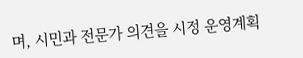며, 시민과 전문가 의견을 시정 운영계획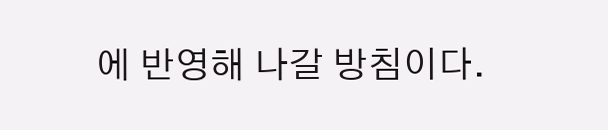에 반영해 나갈 방침이다.